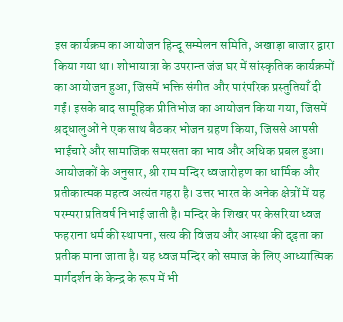इस कार्यक्रम का आयोजन हिन्दू सम्मेलन समिति, अखाड़ा बाजार द्वारा किया गया था। शोभायात्रा के उपरान्त जंज घर में सांस्कृतिक कार्यक्रमों का आयोजन हुआ, जिसमें भक्ति संगीत और पारंपरिक प्रस्तुतियाँ दी गईं। इसके बाद सामूहिक प्रीतिभोज का आयोजन किया गया, जिसमें श्रद्धालुओं ने एक साथ बैठकर भोजन ग्रहण किया, जिससे आपसी भाईचारे और सामाजिक समरसता का भाव और अधिक प्रबल हुआ।
आयोजकों के अनुसार, श्री राम मन्दिर ध्वजारोहण का धार्मिक और प्रतीकात्मक महत्व अत्यंत गहरा है। उत्तर भारत के अनेक क्षेत्रों में यह परम्परा प्रतिवर्ष निभाई जाती है। मन्दिर के शिखर पर केसरिया ध्वज फहराना धर्म की स्थापना, सत्य की विजय और आस्था की दृढ़ता का प्रतीक माना जाता है। यह ध्वज मन्दिर को समाज के लिए आध्यात्मिक मार्गदर्शन के केन्द्र के रूप में भी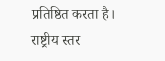प्रतिष्ठित करता है।
राष्ट्रीय स्तर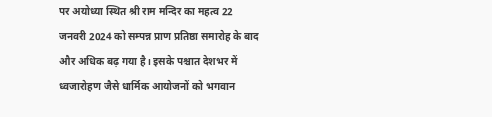पर अयोध्या स्थित श्री राम मन्दिर का महत्व 22 जनवरी 2024 को सम्पन्न प्राण प्रतिष्ठा समारोह के बाद और अधिक बढ़ गया है। इसके पश्चात देशभर में ध्वजारोहण जैसे धार्मिक आयोजनों को भगवान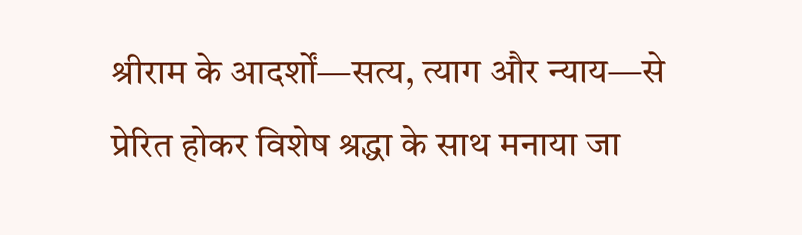श्रीराम के आदर्शों—सत्य, त्याग और न्याय—से प्रेरित होकर विशेष श्रद्धा के साथ मनाया जा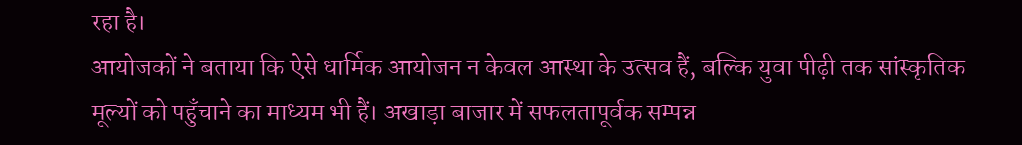रहा है।
आयोजकों ने बताया कि ऐसे धार्मिक आयोजन न केवल आस्था के उत्सव हैं, बल्कि युवा पीढ़ी तक सांस्कृतिक मूल्यों को पहुँचाने का माध्यम भी हैं। अखाड़ा बाजार में सफलतापूर्वक सम्पन्न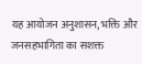यह आयोजन अनुशासन, भक्ति और जनसहभागिता का सशक्त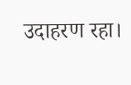उदाहरण रहा।